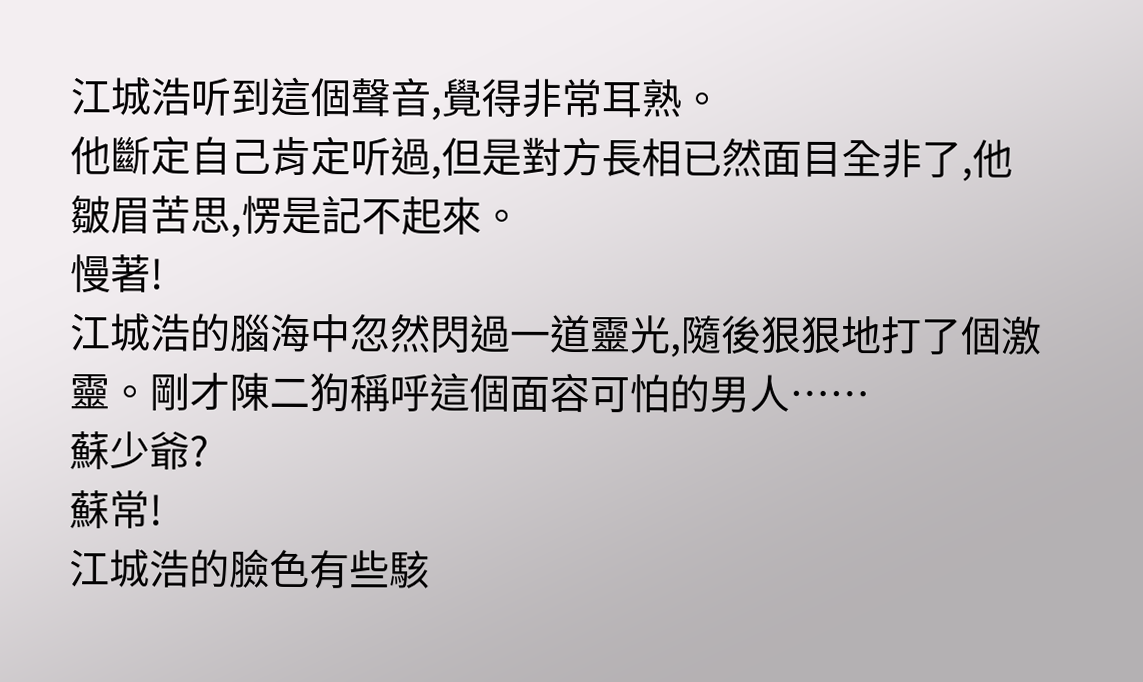江城浩听到這個聲音,覺得非常耳熟。
他斷定自己肯定听過,但是對方長相已然面目全非了,他皺眉苦思,愣是記不起來。
慢著!
江城浩的腦海中忽然閃過一道靈光,隨後狠狠地打了個激靈。剛才陳二狗稱呼這個面容可怕的男人……
蘇少爺?
蘇常!
江城浩的臉色有些駭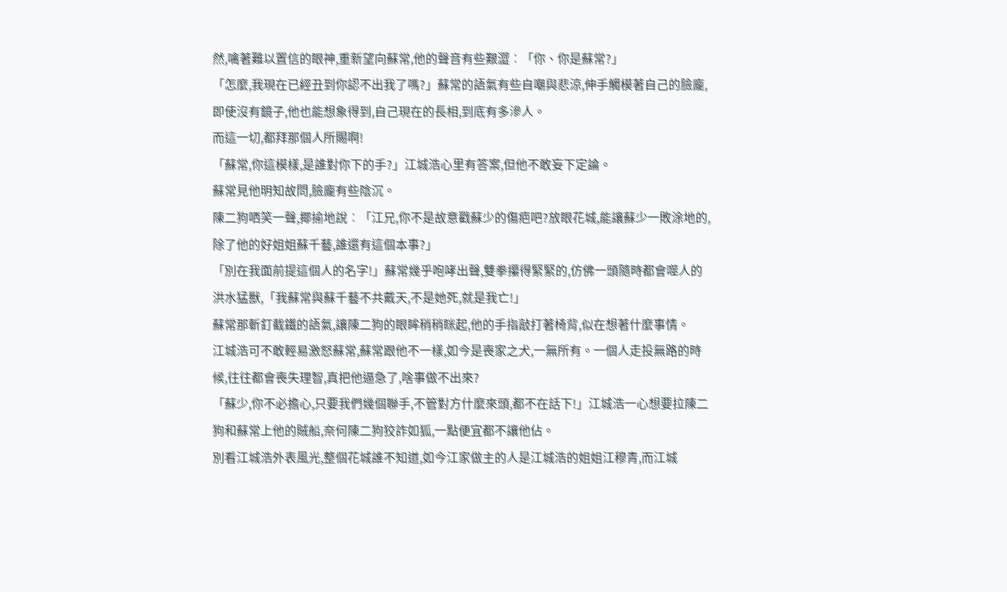然,噙著難以置信的眼神,重新望向蘇常,他的聲音有些艱澀︰「你、你是蘇常?」
「怎麼,我現在已經丑到你認不出我了嗎?」蘇常的語氣有些自嘲與悲涼,伸手觸模著自己的臉龐,即使沒有鏡子,他也能想象得到,自己現在的長相,到底有多滲人。
而這一切,都拜那個人所賜啊!
「蘇常,你這模樣,是誰對你下的手?」江城浩心里有答案,但他不敢妄下定論。
蘇常見他明知故問,臉龐有些陰沉。
陳二狗哂笑一聲,揶揄地說︰「江兄,你不是故意戳蘇少的傷疤吧?放眼花城,能讓蘇少一敗涂地的,除了他的好姐姐蘇千藝,誰還有這個本事?」
「別在我面前提這個人的名字!」蘇常幾乎咆哮出聲,雙拳攥得緊緊的,仿佛一頭隨時都會噬人的洪水猛獸,「我蘇常與蘇千藝不共戴天,不是她死,就是我亡!」
蘇常那斬釘截鐵的語氣,讓陳二狗的眼眸稍稍眯起,他的手指敲打著椅背,似在想著什麼事情。
江城浩可不敢輕易激怒蘇常,蘇常跟他不一樣,如今是喪家之犬,一無所有。一個人走投無路的時候,往往都會喪失理智,真把他逼急了,啥事做不出來?
「蘇少,你不必擔心,只要我們幾個聯手,不管對方什麼來頭,都不在話下!」江城浩一心想要拉陳二狗和蘇常上他的賊船,奈何陳二狗狡詐如狐,一點便宜都不讓他佔。
別看江城浩外表風光,整個花城誰不知道,如今江家做主的人是江城浩的姐姐江穆青,而江城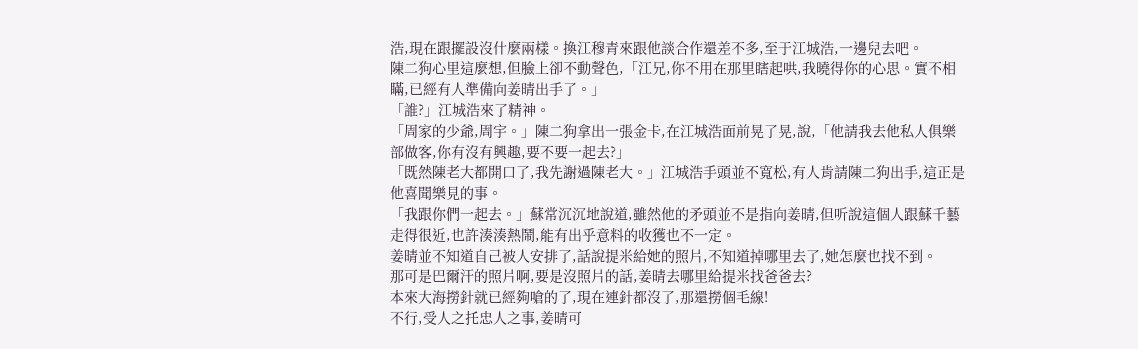浩,現在跟擺設沒什麼兩樣。換江穆青來跟他談合作還差不多,至于江城浩,一邊兒去吧。
陳二狗心里這麼想,但臉上卻不動聲色,「江兄,你不用在那里瞎起哄,我曉得你的心思。實不相瞞,已經有人準備向姜晴出手了。」
「誰?」江城浩來了精神。
「周家的少爺,周宇。」陳二狗拿出一張金卡,在江城浩面前晃了晃,說,「他請我去他私人俱樂部做客,你有沒有興趣,要不要一起去?」
「既然陳老大都開口了,我先謝過陳老大。」江城浩手頭並不寬松,有人肯請陳二狗出手,這正是他喜聞樂見的事。
「我跟你們一起去。」蘇常沉沉地說道,雖然他的矛頭並不是指向姜晴,但听說這個人跟蘇千藝走得很近,也許湊湊熱鬧,能有出乎意料的收獲也不一定。
姜晴並不知道自己被人安排了,話說提米給她的照片,不知道掉哪里去了,她怎麼也找不到。
那可是巴爾汗的照片啊,要是沒照片的話,姜晴去哪里給提米找爸爸去?
本來大海撈針就已經夠嗆的了,現在連針都沒了,那還撈個毛線!
不行,受人之托忠人之事,姜晴可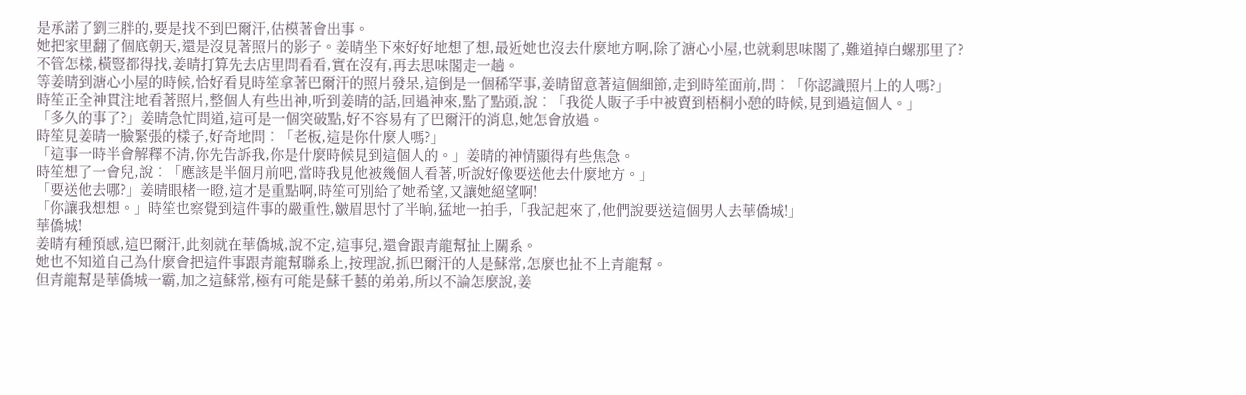是承諾了劉三胖的,要是找不到巴爾汗,估模著會出事。
她把家里翻了個底朝天,還是沒見著照片的影子。姜晴坐下來好好地想了想,最近她也沒去什麼地方啊,除了溏心小屋,也就剩思味閣了,難道掉白螺那里了?
不管怎樣,橫豎都得找,姜晴打算先去店里問看看,實在沒有,再去思味閣走一趟。
等姜晴到溏心小屋的時候,恰好看見時笙拿著巴爾汗的照片發呆,這倒是一個稀罕事,姜晴留意著這個細節,走到時笙面前,問︰「你認識照片上的人嗎?」
時笙正全神貫注地看著照片,整個人有些出神,听到姜晴的話,回過神來,點了點頭,說︰「我從人販子手中被賣到梧桐小憩的時候,見到過這個人。」
「多久的事了?」姜晴急忙問道,這可是一個突破點,好不容易有了巴爾汗的消息,她怎會放過。
時笙見姜晴一臉緊張的樣子,好奇地問︰「老板,這是你什麼人嗎?」
「這事一時半會解釋不清,你先告訴我,你是什麼時候見到這個人的。」姜晴的神情顯得有些焦急。
時笙想了一會兒,說︰「應該是半個月前吧,當時我見他被幾個人看著,听說好像要送他去什麼地方。」
「要送他去哪?」姜晴眼楮一瞪,這才是重點啊,時笙可別給了她希望,又讓她絕望啊!
「你讓我想想。」時笙也察覺到這件事的嚴重性,皺眉思忖了半晌,猛地一拍手,「我記起來了,他們說要送這個男人去華僑城!」
華僑城!
姜晴有種預感,這巴爾汗,此刻就在華僑城,說不定,這事兒,還會跟青龍幫扯上關系。
她也不知道自己為什麼會把這件事跟青龍幫聯系上,按理說,抓巴爾汗的人是蘇常,怎麼也扯不上青龍幫。
但青龍幫是華僑城一霸,加之這蘇常,極有可能是蘇千藝的弟弟,所以不論怎麼說,姜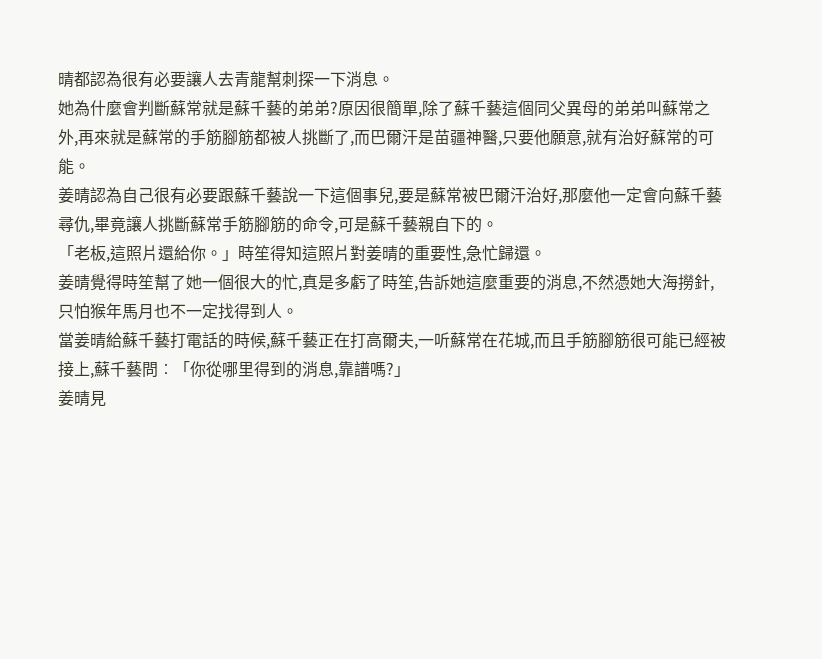晴都認為很有必要讓人去青龍幫刺探一下消息。
她為什麼會判斷蘇常就是蘇千藝的弟弟?原因很簡單,除了蘇千藝這個同父異母的弟弟叫蘇常之外,再來就是蘇常的手筋腳筋都被人挑斷了,而巴爾汗是苗疆神醫,只要他願意,就有治好蘇常的可能。
姜晴認為自己很有必要跟蘇千藝說一下這個事兒,要是蘇常被巴爾汗治好,那麼他一定會向蘇千藝尋仇,畢竟讓人挑斷蘇常手筋腳筋的命令,可是蘇千藝親自下的。
「老板,這照片還給你。」時笙得知這照片對姜晴的重要性,急忙歸還。
姜晴覺得時笙幫了她一個很大的忙,真是多虧了時笙,告訴她這麼重要的消息,不然憑她大海撈針,只怕猴年馬月也不一定找得到人。
當姜晴給蘇千藝打電話的時候,蘇千藝正在打高爾夫,一听蘇常在花城,而且手筋腳筋很可能已經被接上,蘇千藝問︰「你從哪里得到的消息,靠譜嗎?」
姜晴見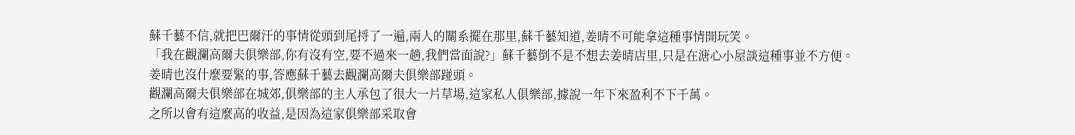蘇千藝不信,就把巴爾汗的事情從頭到尾捋了一遍,兩人的關系擺在那里,蘇千藝知道,姜晴不可能拿這種事情開玩笑。
「我在觀瀾高爾夫俱樂部,你有沒有空,要不過來一趟,我們當面說?」蘇千藝倒不是不想去姜晴店里,只是在溏心小屋談這種事並不方便。
姜晴也沒什麼要緊的事,答應蘇千藝去觀瀾高爾夫俱樂部踫頭。
觀瀾高爾夫俱樂部在城郊,俱樂部的主人承包了很大一片草場,這家私人俱樂部,據說一年下來盈利不下千萬。
之所以會有這麼高的收益,是因為這家俱樂部采取會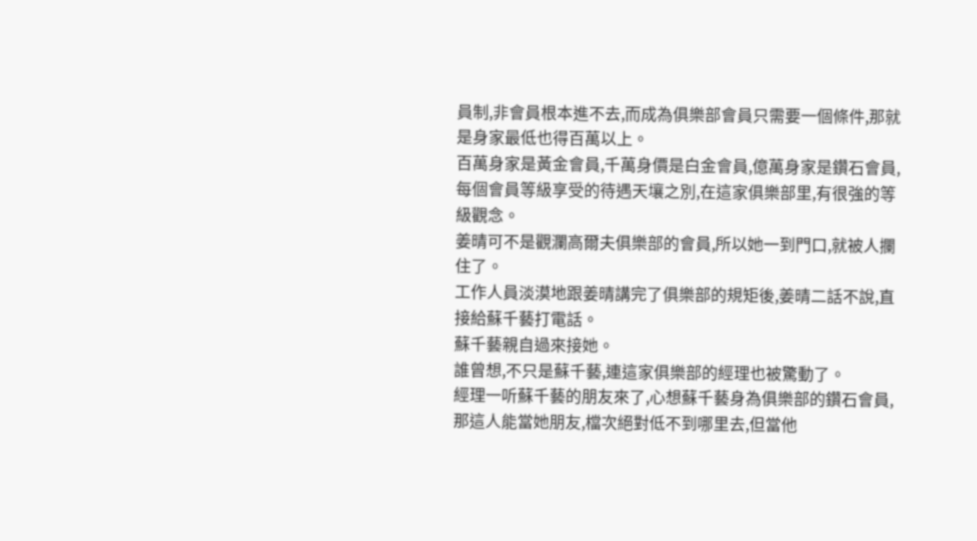員制,非會員根本進不去,而成為俱樂部會員只需要一個條件,那就是身家最低也得百萬以上。
百萬身家是黃金會員,千萬身價是白金會員,億萬身家是鑽石會員,每個會員等級享受的待遇天壤之別,在這家俱樂部里,有很強的等級觀念。
姜晴可不是觀瀾高爾夫俱樂部的會員,所以她一到門口,就被人攔住了。
工作人員淡漠地跟姜晴講完了俱樂部的規矩後,姜晴二話不說,直接給蘇千藝打電話。
蘇千藝親自過來接她。
誰曾想,不只是蘇千藝,連這家俱樂部的經理也被驚動了。
經理一听蘇千藝的朋友來了,心想蘇千藝身為俱樂部的鑽石會員,那這人能當她朋友,檔次絕對低不到哪里去,但當他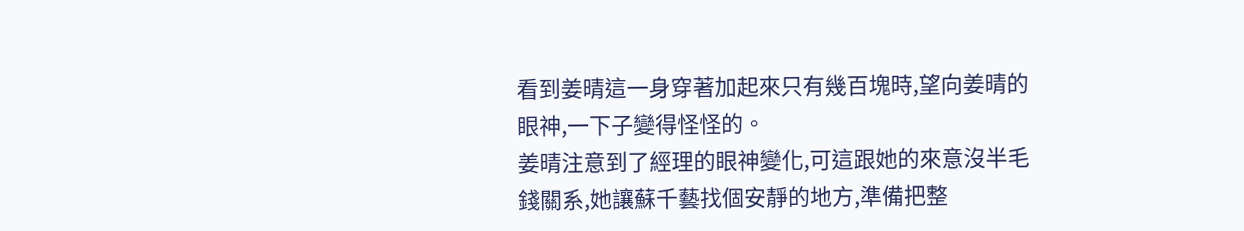看到姜晴這一身穿著加起來只有幾百塊時,望向姜晴的眼神,一下子變得怪怪的。
姜晴注意到了經理的眼神變化,可這跟她的來意沒半毛錢關系,她讓蘇千藝找個安靜的地方,準備把整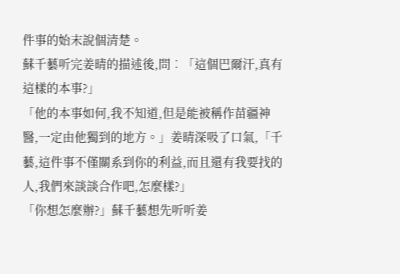件事的始末說個清楚。
蘇千藝听完姜晴的描述後,問︰「這個巴爾汗,真有這樣的本事?」
「他的本事如何,我不知道,但是能被稱作苗疆神醫,一定由他獨到的地方。」姜晴深吸了口氣,「千藝,這件事不僅關系到你的利益,而且還有我要找的人,我們來談談合作吧,怎麼樣?」
「你想怎麼辦?」蘇千藝想先听听姜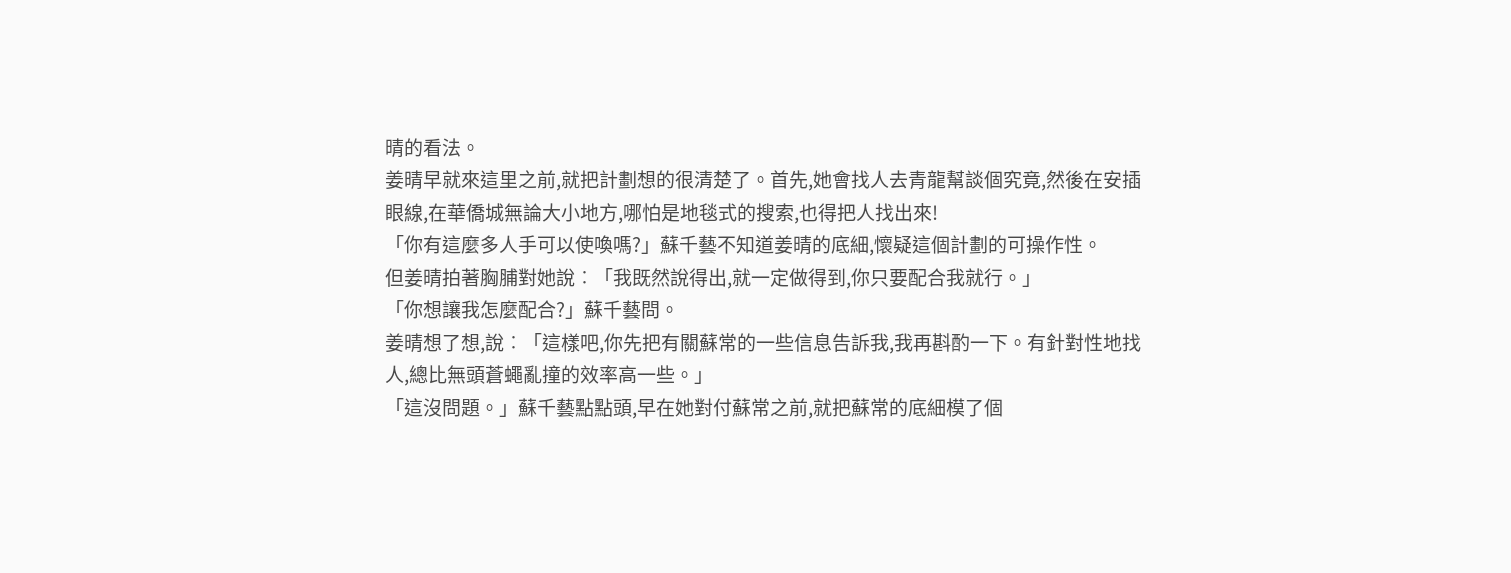晴的看法。
姜晴早就來這里之前,就把計劃想的很清楚了。首先,她會找人去青龍幫談個究竟,然後在安插眼線,在華僑城無論大小地方,哪怕是地毯式的搜索,也得把人找出來!
「你有這麼多人手可以使喚嗎?」蘇千藝不知道姜晴的底細,懷疑這個計劃的可操作性。
但姜晴拍著胸脯對她說︰「我既然說得出,就一定做得到,你只要配合我就行。」
「你想讓我怎麼配合?」蘇千藝問。
姜晴想了想,說︰「這樣吧,你先把有關蘇常的一些信息告訴我,我再斟酌一下。有針對性地找人,總比無頭蒼蠅亂撞的效率高一些。」
「這沒問題。」蘇千藝點點頭,早在她對付蘇常之前,就把蘇常的底細模了個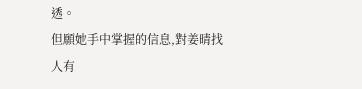透。
但願她手中掌握的信息,對姜晴找人有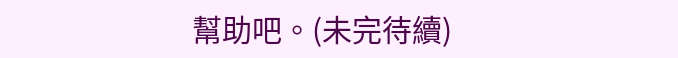幫助吧。(未完待續)